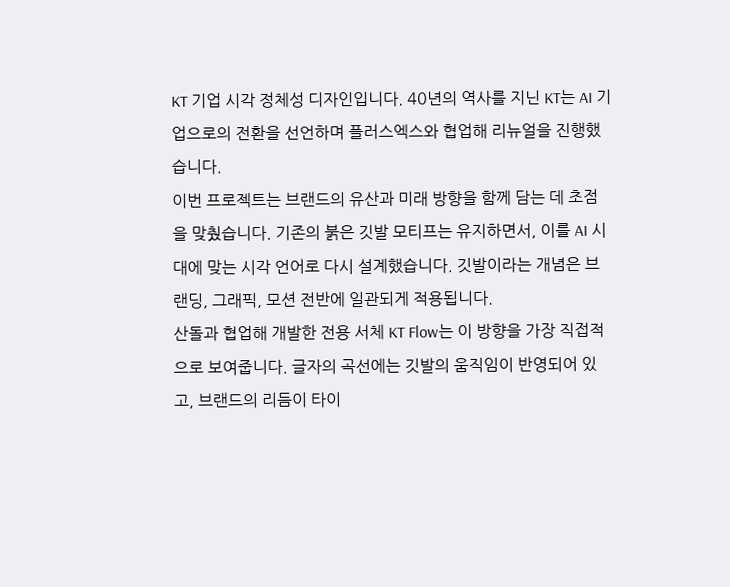KT 기업 시각 정체성 디자인입니다. 40년의 역사를 지닌 KT는 AI 기업으로의 전환을 선언하며 플러스엑스와 협업해 리뉴얼을 진행했습니다.
이번 프로젝트는 브랜드의 유산과 미래 방향을 함께 담는 데 초점을 맞췄습니다. 기존의 붉은 깃발 모티프는 유지하면서, 이를 AI 시대에 맞는 시각 언어로 다시 설계했습니다. 깃발이라는 개념은 브랜딩, 그래픽, 모션 전반에 일관되게 적용됩니다.
산돌과 협업해 개발한 전용 서체 KT Flow는 이 방향을 가장 직접적으로 보여줍니다. 글자의 곡선에는 깃발의 움직임이 반영되어 있고, 브랜드의 리듬이 타이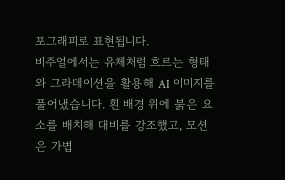포그래피로 표현됩니다.
비주얼에서는 유체처럼 흐르는 형태와 그라데이션을 활용해 AI 이미지를 풀어냈습니다. 흰 배경 위에 붉은 요소를 배치해 대비를 강조했고, 모션은 가볍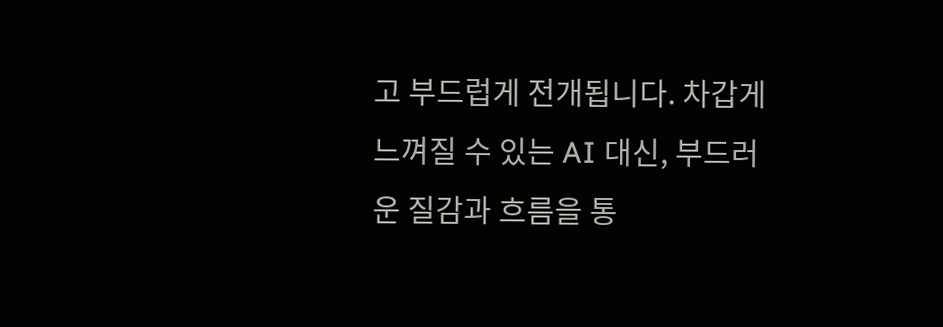고 부드럽게 전개됩니다. 차갑게 느껴질 수 있는 AI 대신, 부드러운 질감과 흐름을 통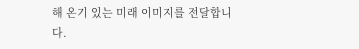해 온기 있는 미래 이미지를 전달합니다.